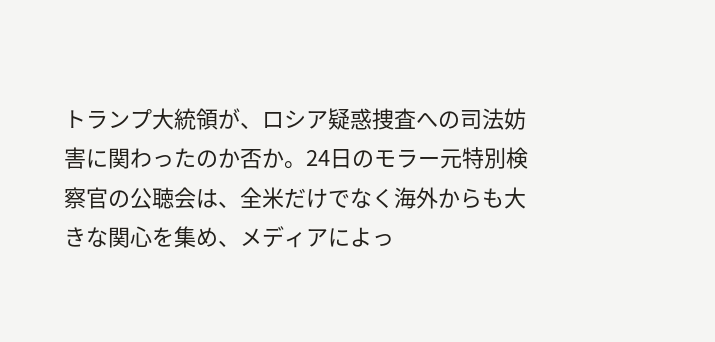トランプ大統領が、ロシア疑惑捜査への司法妨害に関わったのか否か。24日のモラー元特別検察官の公聴会は、全米だけでなく海外からも大きな関心を集め、メディアによっ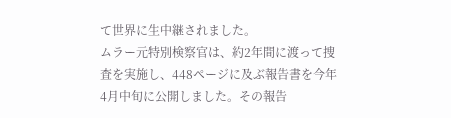て世界に生中継されました。
ムラー元特別検察官は、約2年間に渡って捜査を実施し、448ページに及ぶ報告書を今年4月中旬に公開しました。その報告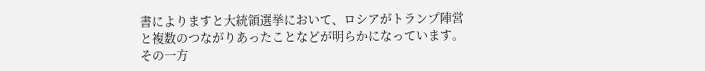書によりますと大統領選挙において、ロシアがトランプ陣営と複数のつながりあったことなどが明らかになっています。その一方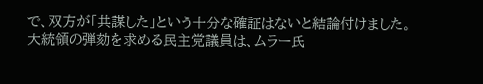で、双方が「共謀した」という十分な確証はないと結論付けました。
大統領の弾劾を求める民主党議員は、ムラー氏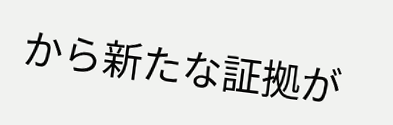から新たな証拠が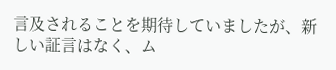言及されることを期待していましたが、新しい証言はなく、ム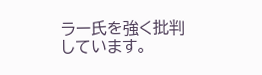ラー氏を強く批判しています。